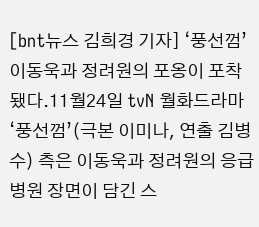[bnt뉴스 김희경 기자] ‘풍선껌’ 이동욱과 정려원의 포옹이 포착됐다.11월24일 tvN 월화드라마 ‘풍선껌’(극본 이미나, 연출 김병수) 측은 이동욱과 정려원의 응급병원 장면이 담긴 스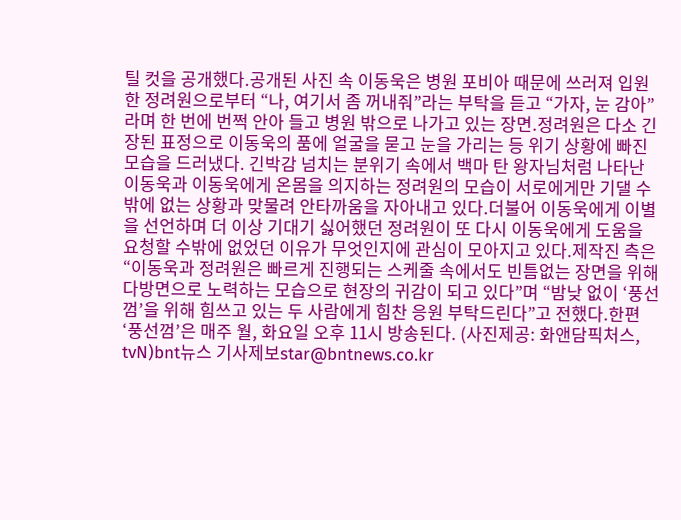틸 컷을 공개했다.공개된 사진 속 이동욱은 병원 포비아 때문에 쓰러져 입원한 정려원으로부터 “나, 여기서 좀 꺼내줘”라는 부탁을 듣고 “가자, 눈 감아”라며 한 번에 번쩍 안아 들고 병원 밖으로 나가고 있는 장면.정려원은 다소 긴장된 표정으로 이동욱의 품에 얼굴을 묻고 눈을 가리는 등 위기 상황에 빠진 모습을 드러냈다. 긴박감 넘치는 분위기 속에서 백마 탄 왕자님처럼 나타난 이동욱과 이동욱에게 온몸을 의지하는 정려원의 모습이 서로에게만 기댈 수밖에 없는 상황과 맞물려 안타까움을 자아내고 있다.더불어 이동욱에게 이별을 선언하며 더 이상 기대기 싫어했던 정려원이 또 다시 이동욱에게 도움을 요청할 수밖에 없었던 이유가 무엇인지에 관심이 모아지고 있다.제작진 측은 “이동욱과 정려원은 빠르게 진행되는 스케줄 속에서도 빈틈없는 장면을 위해 다방면으로 노력하는 모습으로 현장의 귀감이 되고 있다”며 “밤낮 없이 ‘풍선껌’을 위해 힘쓰고 있는 두 사람에게 힘찬 응원 부탁드린다”고 전했다.한편 ‘풍선껌’은 매주 월, 화요일 오후 11시 방송된다. (사진제공: 화앤담픽처스, tvN)bnt뉴스 기사제보star@bntnews.co.kr